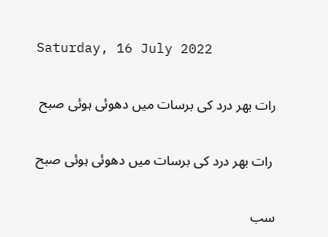Saturday, 16 July 2022

رات بھر درد کی برسات میں دھوئی ہوئی صبح

 رات بھر درد کی برسات میں دھوئی ہوئی صبح

سب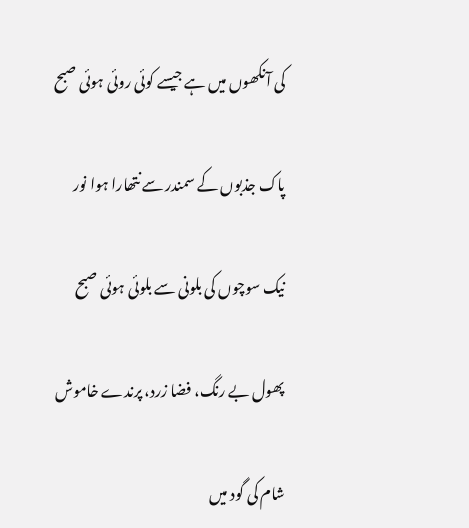کی آنکھوں میں ہے جیسے کوئی روئی ہوئی صبح

پاک جذبوں کے سمندر سے نتھارا ہوا نور

نیک سوچوں کی بلونی سے بلوئی ہوئی صبح

پھول بے رنگ، فضا زرد، پرندے خاموش

شام کی گود میں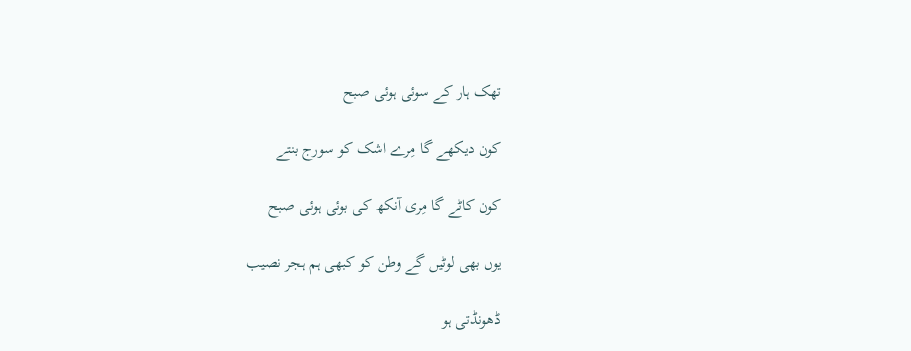تھک ہار کے سوئی ہوئی صبح

کون دیکھے گا مِرے اشک کو سورج بنتے

کون کاٹے گا مِری آنکھ کی بوئی ہوئی صبح

یوں بھی لوٹیں گے وطن کو کبھی ہم ہجر نصیب

ڈھونڈتی ہو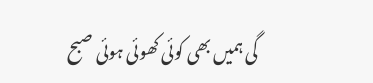گی ہمیں بھی کوئی کھوئی ہوئی صبح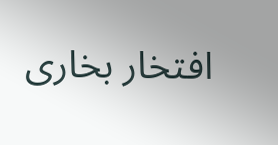افتخار بخاری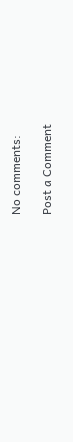No comments:

Post a Comment